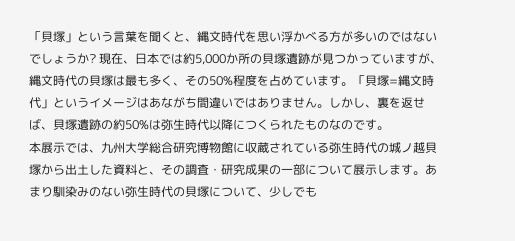「貝塚」という言葉を聞くと、縄文時代を思い浮かべる方が多いのではないでしょうか? 現在、日本では約5,000か所の貝塚遺跡が見つかっていますが、縄文時代の貝塚は最も多く、その50%程度を占めています。「貝塚=縄文時代」というイメージはあながち間違いではありません。しかし、裏を返せば、貝塚遺跡の約50%は弥生時代以降につくられたものなのです。
本展示では、九州大学総合研究博物館に収蔵されている弥生時代の城ノ越貝塚から出土した資料と、その調査・研究成果の一部について展示します。あまり馴染みのない弥生時代の貝塚について、少しでも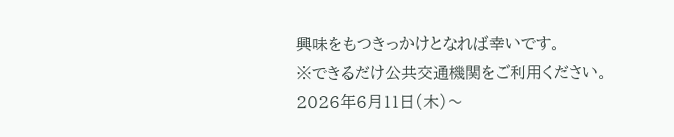興味をもつきっかけとなれば幸いです。
※できるだけ公共交通機関をご利用ください。
2026年6月11日(木)〜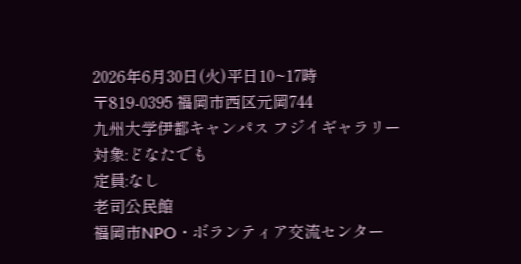2026年6月30日(火)平日10~17時
〒819-0395 福岡市西区元岡744
九州大学伊都キャンパス フジイギャラリー
対象:どなたでも
定員:なし
老司公民館
福岡市NPO・ボランティア交流センター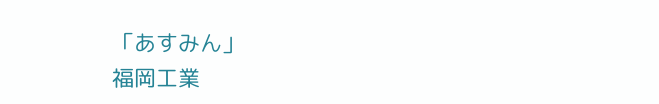「あすみん」
福岡工業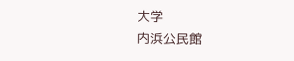大学
内浜公民館